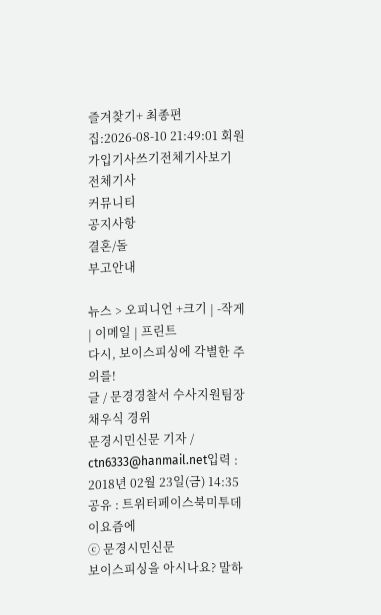즐겨찾기+ 최종편집:2026-08-10 21:49:01 회원가입기사쓰기전체기사보기
전체기사
커뮤니티
공지사항
결혼/돌
부고안내

뉴스 > 오피니언 +크기 | -작게 | 이메일 | 프린트
다시, 보이스피싱에 각별한 주의를!
글 / 문경경찰서 수사지원팀장 채우식 경위
문경시민신문 기자 / ctn6333@hanmail.net입력 : 2018년 02월 23일(금) 14:35
공유 : 트위터페이스북미투데이요즘에
ⓒ 문경시민신문
보이스피싱을 아시나요? 말하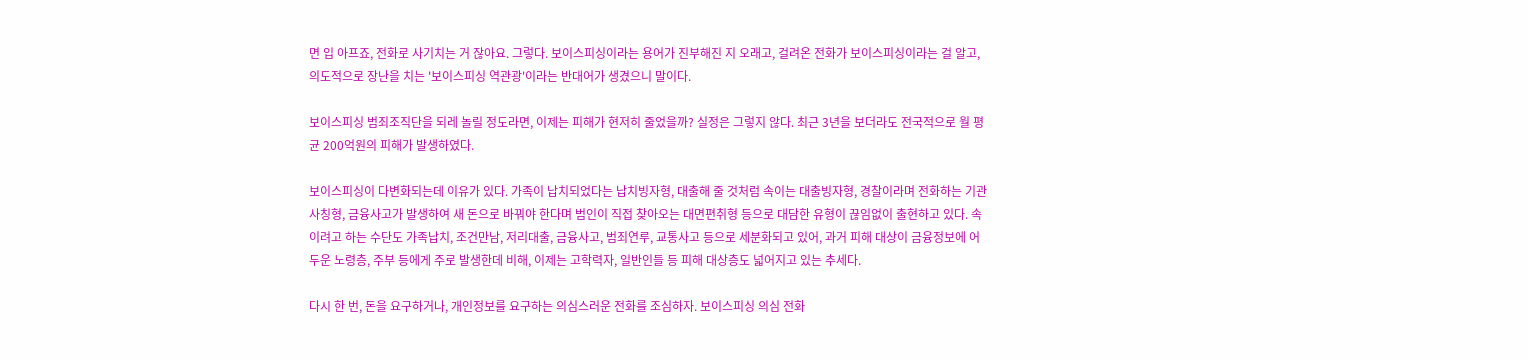면 입 아프죠, 전화로 사기치는 거 잖아요. 그렇다. 보이스피싱이라는 용어가 진부해진 지 오래고, 걸려온 전화가 보이스피싱이라는 걸 알고, 의도적으로 장난을 치는 '보이스피싱 역관광'이라는 반대어가 생겼으니 말이다.

보이스피싱 범죄조직단을 되레 놀릴 정도라면, 이제는 피해가 현저히 줄었을까? 실정은 그렇지 않다. 최근 3년을 보더라도 전국적으로 월 평균 200억원의 피해가 발생하였다.

보이스피싱이 다변화되는데 이유가 있다. 가족이 납치되었다는 납치빙자형, 대출해 줄 것처럼 속이는 대출빙자형, 경찰이라며 전화하는 기관사칭형, 금융사고가 발생하여 새 돈으로 바꿔야 한다며 범인이 직접 찾아오는 대면편취형 등으로 대담한 유형이 끊임없이 출현하고 있다. 속이려고 하는 수단도 가족납치, 조건만남, 저리대출, 금융사고, 범죄연루, 교통사고 등으로 세분화되고 있어, 과거 피해 대상이 금융정보에 어두운 노령층, 주부 등에게 주로 발생한데 비해, 이제는 고학력자, 일반인들 등 피해 대상층도 넓어지고 있는 추세다.

다시 한 번, 돈을 요구하거나, 개인정보를 요구하는 의심스러운 전화를 조심하자. 보이스피싱 의심 전화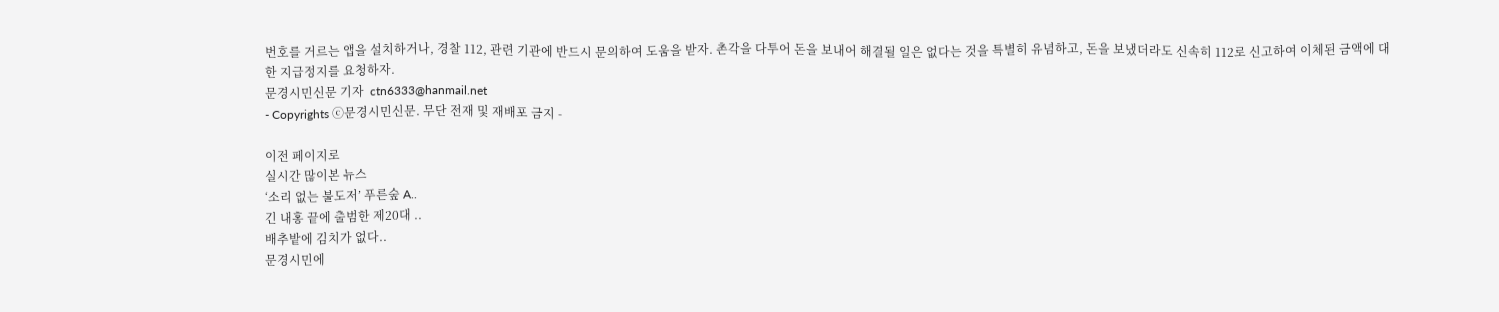번호를 거르는 앱을 설치하거나, 경찰 112, 관련 기관에 반드시 문의하여 도움을 받자. 촌각을 다투어 돈을 보내어 해결될 일은 없다는 것을 특별히 유념하고, 돈을 보냈더라도 신속히 112로 신고하여 이체된 금액에 대한 지급정지를 요청하자.
문경시민신문 기자  ctn6333@hanmail.net
- Copyrights ⓒ문경시민신문. 무단 전재 및 재배포 금지 -

이전 페이지로
실시간 많이본 뉴스
‘소리 없는 불도저’ 푸른숲 A..
긴 내홍 끝에 출범한 제20대 ..
배추밭에 김치가 없다..
문경시민에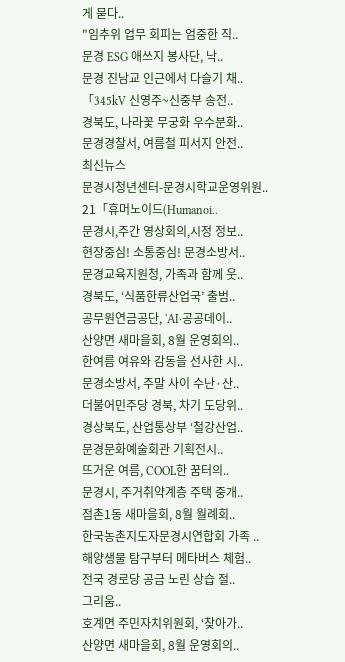게 묻다..
"임추위 업무 회피는 엄중한 직..
문경 ESG 애쓰지 봉사단, 낙..
문경 진남교 인근에서 다슬기 채..
「345kV 신영주~신중부 송전..
경북도, 나라꽃 무궁화 우수분화..
문경경찰서, 여름철 피서지 안전..
최신뉴스
문경시청년센터-문경시학교운영위원..
21「휴머노이드(Humanoi..
문경시,주간 영상회의,시정 정보..
현장중심! 소통중심! 문경소방서..
문경교육지원청, 가족과 함께 웃..
경북도, ‘식품한류산업국’ 출범..
공무원연금공단, 'AI·공공데이..
산양면 새마을회, 8월 운영회의..
한여름 여유와 감동을 선사한 시..
문경소방서, 주말 사이 수난·산..
더불어민주당 경북, 차기 도당위..
경상북도, 산업통상부 ‘철강산업..
문경문화예술회관 기획전시..
뜨거운 여름, COOL한 꿈터의..
문경시, 주거취약계층 주택 중개..
점촌1동 새마을회, 8월 월례회..
한국농촌지도자문경시연합회 가족 ..
해양생물 탐구부터 메타버스 체험..
전국 경로당 공금 노린 상습 절..
그리움..
호계면 주민자치위원회, ‘찾아가..
산양면 새마을회, 8월 운영회의..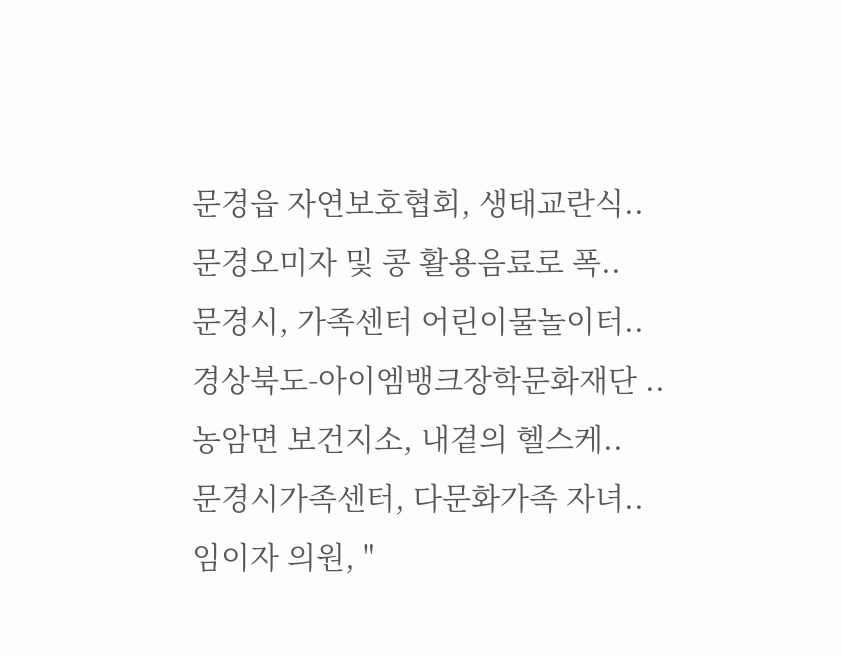문경읍 자연보호협회, 생태교란식..
문경오미자 및 콩 활용음료로 폭..
문경시, 가족센터 어린이물놀이터..
경상북도-아이엠뱅크장학문화재단 ..
농암면 보건지소, 내곁의 헬스케..
문경시가족센터, 다문화가족 자녀..
임이자 의원, "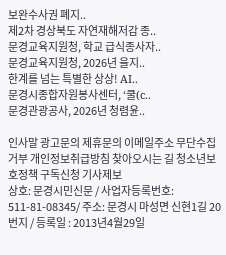보완수사권 폐지..
제2차 경상북도 자연재해저감 종..
문경교육지원청, 학교 급식종사자..
문경교육지원청, 2026년 을지..
한계를 넘는 특별한 상상! AI..
문경시종합자원봉사센터, ‘쿨(c..
문경관광공사, 2026년 청렴윤..

인사말 광고문의 제휴문의 이메일주소 무단수집 거부 개인정보취급방침 찾아오시는 길 청소년보호정책 구독신청 기사제보
상호: 문경시민신문 / 사업자등록번호: 511-81-08345/ 주소: 문경시 마성면 신현1길 20번지 / 등록일 : 2013년4월29일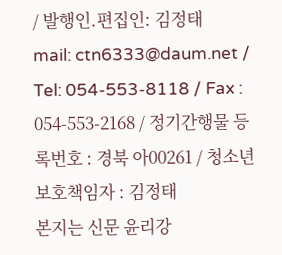/ 발행인.편집인: 김정태
mail: ctn6333@daum.net / Tel: 054-553-8118 / Fax : 054-553-2168 / 정기간행물 등록번호 : 경북 아00261 / 청소년보호책임자 : 김정태
본지는 신문 윤리강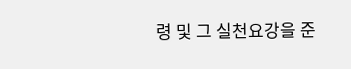령 및 그 실천요강을 준